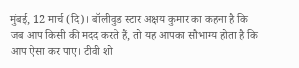मुंबई, 12 मार्च (दि)। बॉलीवुड स्टार अक्षय कुमार का कहना है कि जब आप किसी की मदद करते हैं, तो यह आपका सौभाग्य होता है कि आप ऐसा कर पाए। टीवी शो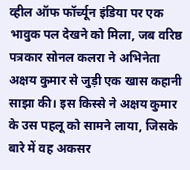व्हील ऑफ फॉर्च्यून इंडिया पर एक भावुक पल देखने को मिला, जब वरिष्ठ पत्रकार सोनल कलरा ने अभिनेता अक्षय कुमार से जुड़ी एक खास कहानी साझा की। इस किस्से ने अक्षय कुमार के उस पहलू को सामने लाया, जिसके बारे में वह अकसर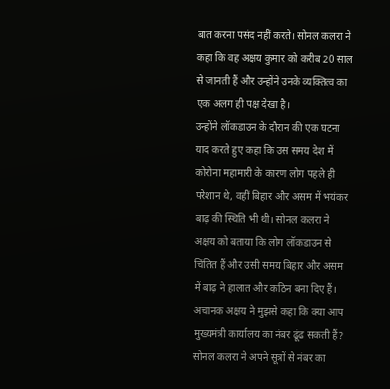बात करना पसंद नहीं करते। सोनल कलरा ने कहा कि वह अक्षय कुमार को करीब 20 साल से जानती हैं और उन्होंने उनके व्यक्तित्व का एक अलग ही पक्ष देखा है।
उन्होंने लॉकडाउन के दौरान की एक घटना याद करते हुए कहा कि उस समय देश में कोरोना महामारी के कारण लोग पहले ही परेशान थे, वहीं बिहार और असम में भयंकर बाढ़ की स्थिति भी थी। सोनल कलरा ने अक्षय को बताया कि लोग लॉकडाउन से चिंतित हैं और उसी समय बिहार और असम में बाढ़ ने हालात और कठिन बना दिए हैं। अचानक अक्षय ने मुझसे कहा कि क्या आप मुख्यमंत्री कार्यालय का नंबर ढूंढ सकती हैं? सोनल कलरा ने अपने सूत्रों से नंबर का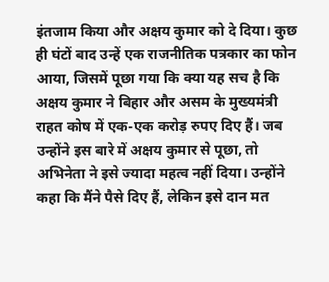इंतजाम किया और अक्षय कुमार को दे दिया। कुछ ही घंटों बाद उन्हें एक राजनीतिक पत्रकार का फोन आया, जिसमें पूछा गया कि क्या यह सच है कि अक्षय कुमार ने बिहार और असम के मुख्यमंत्री राहत कोष में एक-एक करोड़ रुपए दिए हैं। जब उन्होंने इस बारे में अक्षय कुमार से पूछा, तो अभिनेता ने इसे ज्यादा महत्व नहीं दिया। उन्होंने कहा कि मैंने पैसे दिए हैं, लेकिन इसे दान मत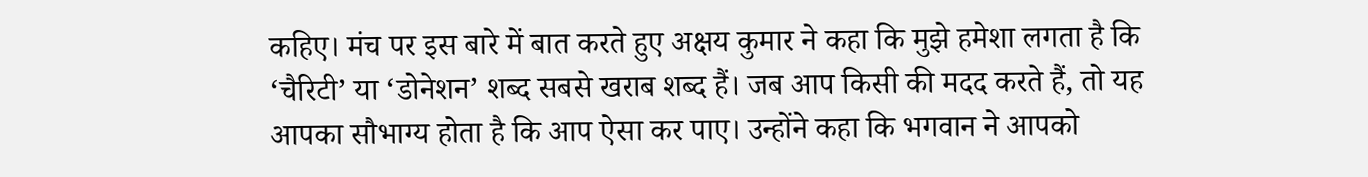कहिए। मंच पर इस बारे में बात करते हुए अक्षय कुमार ने कहा कि मुझे हमेशा लगता है कि ‘चैरिटी’ या ‘डोनेशन’ शब्द सबसे खराब शब्द हैं। जब आप किसी की मदद करते हैं, तो यह आपका सौभाग्य होता है कि आप ऐसा कर पाए। उन्होंने कहा कि भगवान ने आपको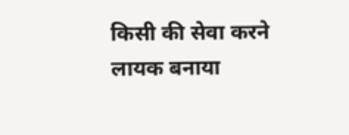किसी की सेवा करने लायक बनाया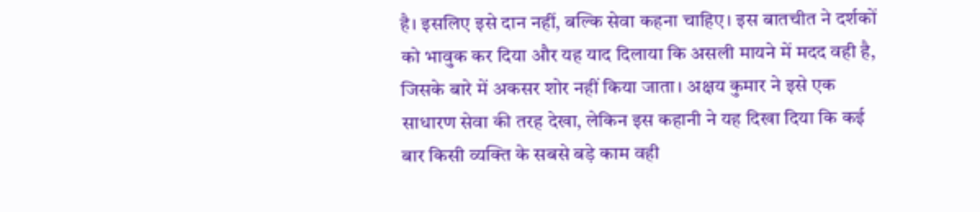है। इसलिए इसे दान नहीं, बल्कि सेवा कहना चाहिए। इस बातचीत ने दर्शकों को भावुक कर दिया और यह याद दिलाया कि असली मायने में मदद वही है, जिसके बारे में अकसर शोर नहीं किया जाता। अक्षय कुमार ने इसे एक साधारण सेवा की तरह देखा, लेकिन इस कहानी ने यह दिखा दिया कि कई बार किसी व्यक्ति के सबसे बड़े काम वही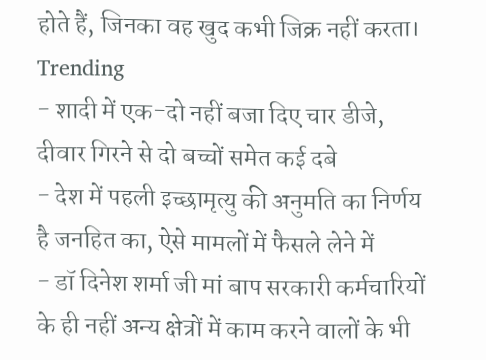होते हैं, जिनका वह खुद कभी जिक्र नहीं करता।
Trending
- शादी में एक-दो नहीं बजा दिए चार डीजे, दीवार गिरने से दो बच्चों समेत कई दबे
- देश में पहली इच्छामृत्यु की अनुमति का निर्णय है जनहित का, ऐसे मामलों में फैसले लेने में
- डॉ दिनेश शर्मा जी मां बाप सरकारी कर्मचारियों के ही नहीं अन्य क्षेत्रों में काम करने वालों के भी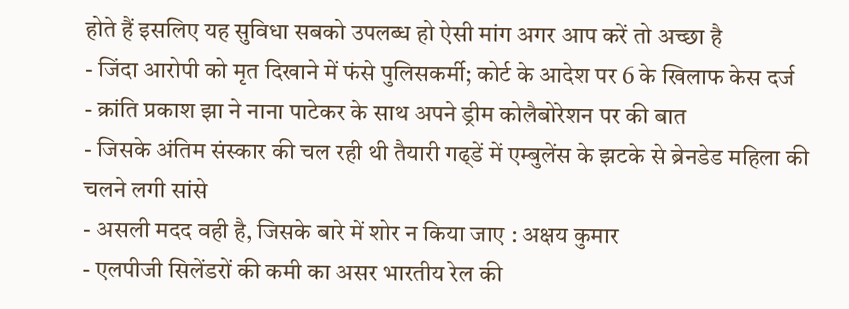होते हैं इसलिए यह सुविधा सबको उपलब्ध हो ऐसी मांग अगर आप करें तो अच्छा है
- जिंदा आरोपी को मृत दिखाने में फंसे पुलिसकर्मी; कोर्ट के आदेश पर 6 के खिलाफ केस दर्ज
- क्रांति प्रकाश झा ने नाना पाटेकर के साथ अपने ड्रीम कोलैबोरेशन पर की बात
- जिसके अंतिम संस्कार की चल रही थी तैयारी गढ्डें में एम्बुलेंस के झटके से ब्रेनडेड महिला की चलने लगी सांसे
- असली मदद वही है, जिसके बारे में शोर न किया जाए : अक्षय कुमार
- एलपीजी सिलेंडरों की कमी का असर भारतीय रेल की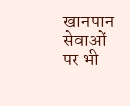खानपान सेवाओं पर भी